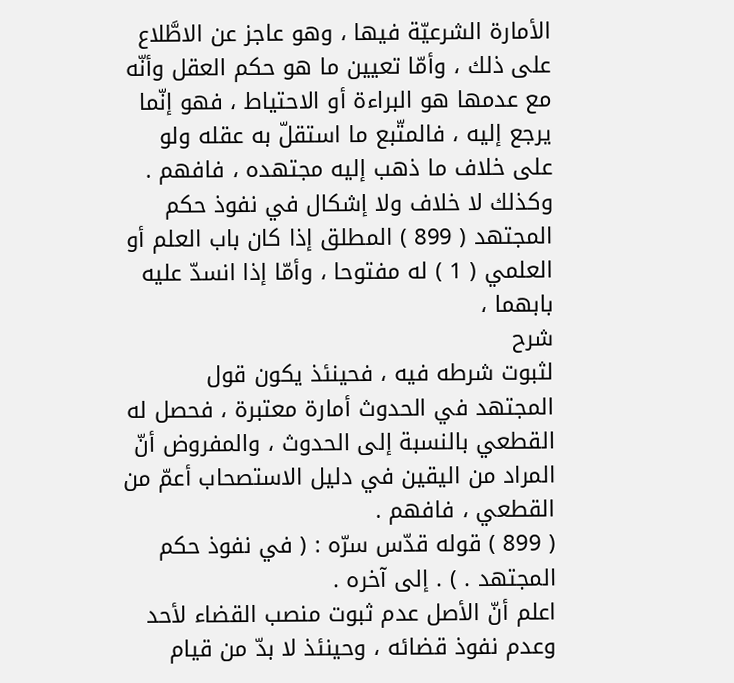الأمارة الشرعيّة فيها ، وهو عاجز عن الاطَّلاع على ذلك ، وأمّا تعيين ما هو حكم العقل وأنّه مع عدمها هو البراءة أو الاحتياط ، فهو إنّما يرجع إليه ، فالمتّبع ما استقلّ به عقله ولو على خلاف ما ذهب إليه مجتهده ، فافهم . وكذلك لا خلاف ولا إشكال في نفوذ حكم المجتهد ( 899 ) المطلق إذا كان باب العلم أو العلمي ( 1 ) له مفتوحا ، وأمّا إذا انسدّ عليه بابهما ،
شرح
لثبوت شرطه فيه ، فحينئذ يكون قول المجتهد في الحدوث أمارة معتبرة ، فحصل له القطعي بالنسبة إلى الحدوث ، والمفروض أنّ المراد من اليقين في دليل الاستصحاب أعمّ من القطعي ، فافهم .
( 899 ) قوله قدّس سرّه : ( في نفوذ حكم المجتهد . ) . إلى آخره .
اعلم أنّ الأصل عدم ثبوت منصب القضاء لأحد وعدم نفوذ قضائه ، وحينئذ لا بدّ من قيام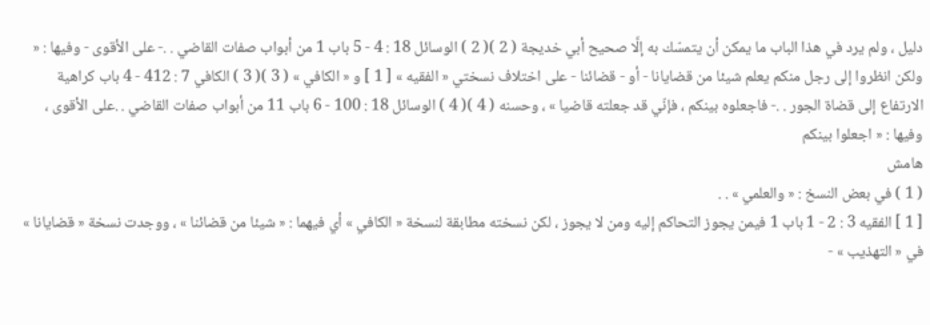دليل ، ولم يرد في هذا الباب ما يمكن أن يتمسّك به إلَّا صحيح أبي خديجة ( 2 )( 2 ) الوسائل 18 : 4 - 5 باب 1 من أبواب صفات القاضي . .- على الأقوى - وفيها : « ولكن انظروا إلى رجل منكم يعلم شيئا من قضايانا - أو - قضائنا - على اختلاف نسختي « الفقيه » [ 1 ] و « الكافي » ( 3 )( 3 ) الكافي 7 : 412 - 4 باب كراهية الارتفاع إلى قضاة الجور . .- فاجعلوه بينكم ، فإنّي قد جعلته قاضيا » ، وحسنه ( 4 )( 4 ) الوسائل 18 : 100 - 6 باب 11 من أبواب صفات القاضي . .على الأقوى ، وفيها : « اجعلوا بينكم
هامش
( 1 ) في بعض النسخ : « والعلمي » . .
[ 1 ] الفقيه 3 : 2 - 1 باب 1 فيمن يجوز التحاكم إليه ومن لا يجوز ، لكن نسخته مطابقة لنسخة « الكافي » أي فيهما : « شيئا من قضائنا » ، ووجدت نسخة « قضايانا » في « التهذيب » -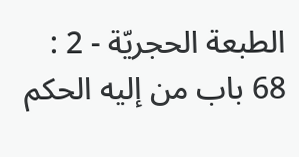الطبعة الحجريّة - 2 : 68 باب من إليه الحكم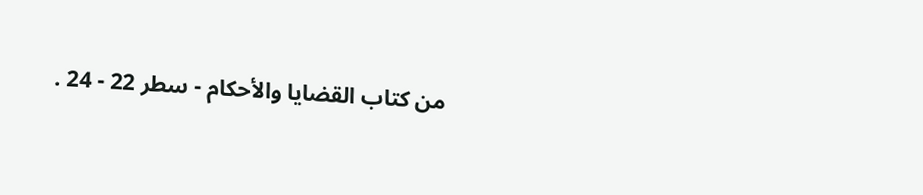من كتاب القضايا والأحكام - سطر 22 - 24 .